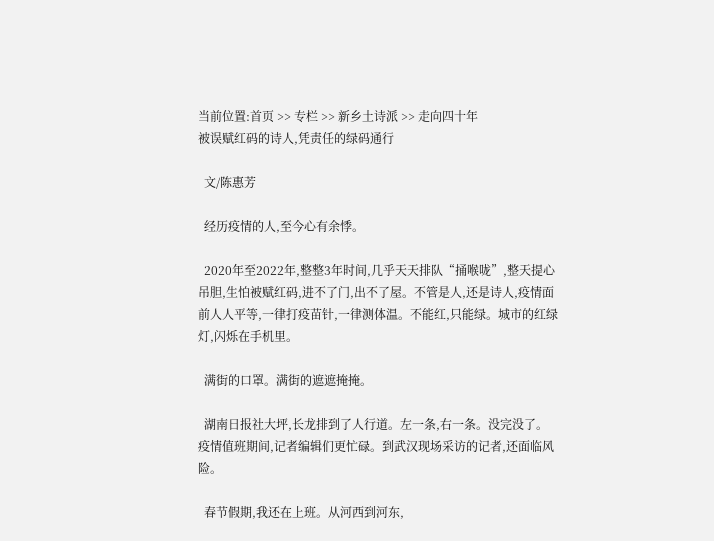当前位置:首页 >> 专栏 >> 新乡土诗派 >> 走向四十年
被误赋红码的诗人,凭责任的绿码通行

  文/陈惠芳

  经历疫情的人,至今心有余悸。

  2020年至2022年,整整3年时间,几乎天天排队“捅喉咙”,整天提心吊胆,生怕被赋红码,进不了门,出不了屋。不管是人,还是诗人,疫情面前人人平等,一律打疫苗针,一律测体温。不能红,只能绿。城市的红绿灯,闪烁在手机里。

  满街的口罩。满街的遮遮掩掩。

  湖南日报社大坪,长龙排到了人行道。左一条,右一条。没完没了。疫情值班期间,记者编辑们更忙碌。到武汉现场采访的记者,还面临风险。

  春节假期,我还在上班。从河西到河东,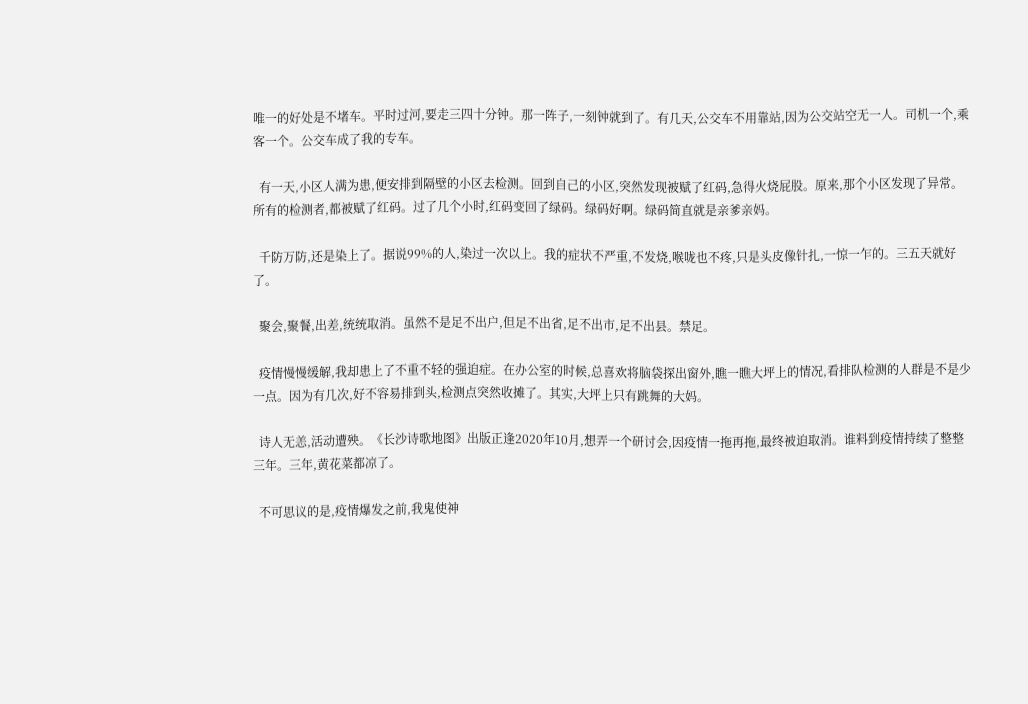唯一的好处是不堵车。平时过河,要走三四十分钟。那一阵子,一刻钟就到了。有几天,公交车不用靠站,因为公交站空无一人。司机一个,乘客一个。公交车成了我的专车。

  有一天,小区人满为患,便安排到隔壁的小区去检测。回到自己的小区,突然发现被赋了红码,急得火烧屁股。原来,那个小区发现了异常。所有的检测者,都被赋了红码。过了几个小时,红码变回了绿码。绿码好啊。绿码简直就是亲爹亲妈。

  千防万防,还是染上了。据说99%的人,染过一次以上。我的症状不严重,不发烧,喉咙也不疼,只是头皮像针扎,一惊一乍的。三五天就好了。

  聚会,聚餐,出差,统统取消。虽然不是足不出户,但足不出省,足不出市,足不出县。禁足。

  疫情慢慢缓解,我却患上了不重不轻的强迫症。在办公室的时候,总喜欢将脑袋探出窗外,瞧一瞧大坪上的情况,看排队检测的人群是不是少一点。因为有几次,好不容易排到头,检测点突然收摊了。其实,大坪上只有跳舞的大妈。

  诗人无恙,活动遭殃。《长沙诗歌地图》出版正逢2020年10月,想弄一个研讨会,因疫情一拖再拖,最终被迫取消。谁料到疫情持续了整整三年。三年,黄花菜都凉了。

  不可思议的是,疫情爆发之前,我鬼使神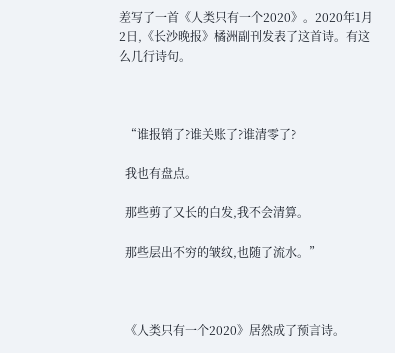差写了一首《人类只有一个2020》。2020年1月2日,《长沙晚报》橘洲副刊发表了这首诗。有这么几行诗句。



  “谁报销了?谁关账了?谁清零了?

  我也有盘点。

  那些剪了又长的白发,我不会清算。

  那些层出不穷的皱纹,也随了流水。”



  《人类只有一个2020》居然成了预言诗。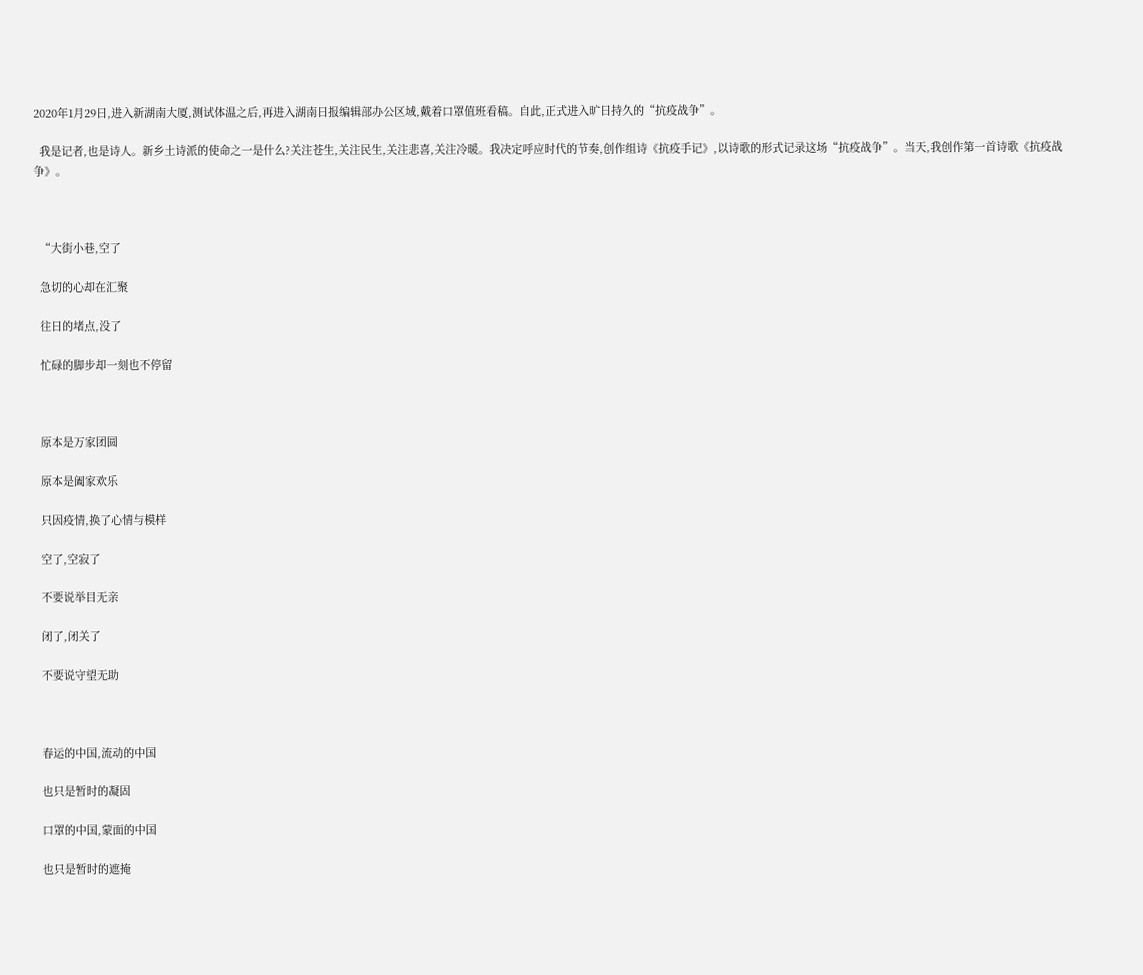2020年1月29日,进入新湖南大厦,测试体温之后,再进入湖南日报编辑部办公区域,戴着口罩值班看稿。自此,正式进入旷日持久的“抗疫战争”。

  我是记者,也是诗人。新乡土诗派的使命之一是什么?关注苍生,关注民生,关注悲喜,关注冷暖。我决定呼应时代的节奏,创作组诗《抗疫手记》,以诗歌的形式记录这场“抗疫战争”。当天,我创作第一首诗歌《抗疫战争》。



  “大街小巷,空了

  急切的心却在汇聚

  往日的堵点,没了

  忙碌的脚步却一刻也不停留



  原本是万家团圆

  原本是阖家欢乐

  只因疫情,换了心情与模样

  空了,空寂了

  不要说举目无亲

  闭了,闭关了

  不要说守望无助



  春运的中国,流动的中国

  也只是暂时的凝固

  口罩的中国,蒙面的中国

  也只是暂时的遮掩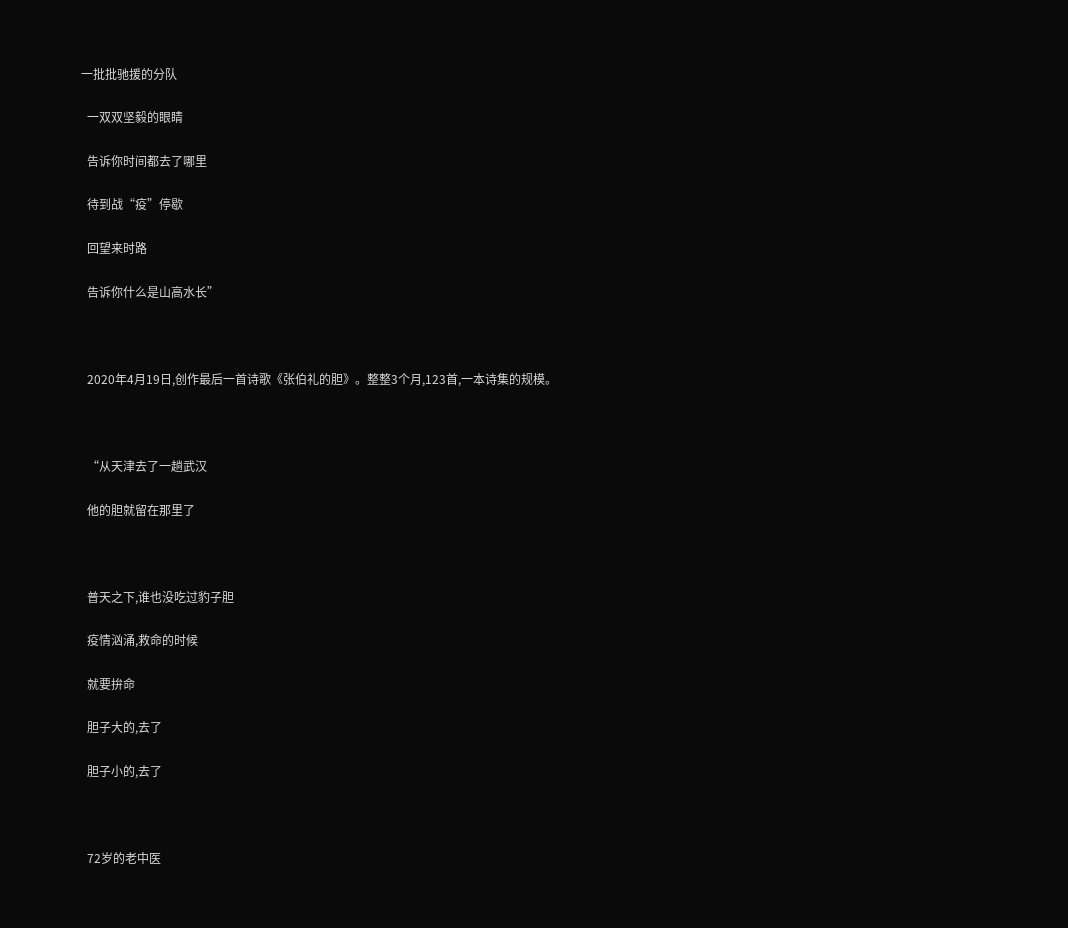一批批驰援的分队

  一双双坚毅的眼睛

  告诉你时间都去了哪里

  待到战“疫”停歇

  回望来时路

  告诉你什么是山高水长”



  2020年4月19日,创作最后一首诗歌《张伯礼的胆》。整整3个月,123首,一本诗集的规模。



  “从天津去了一趟武汉

  他的胆就留在那里了



  普天之下,谁也没吃过豹子胆

  疫情汹涌,救命的时候

  就要拚命

  胆子大的,去了

  胆子小的,去了



  72岁的老中医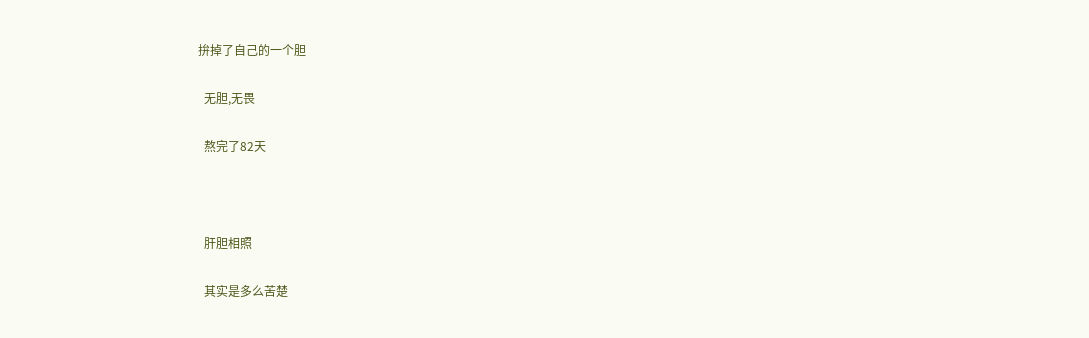拚掉了自己的一个胆

  无胆,无畏

  熬完了82天



  肝胆相照

  其实是多么苦楚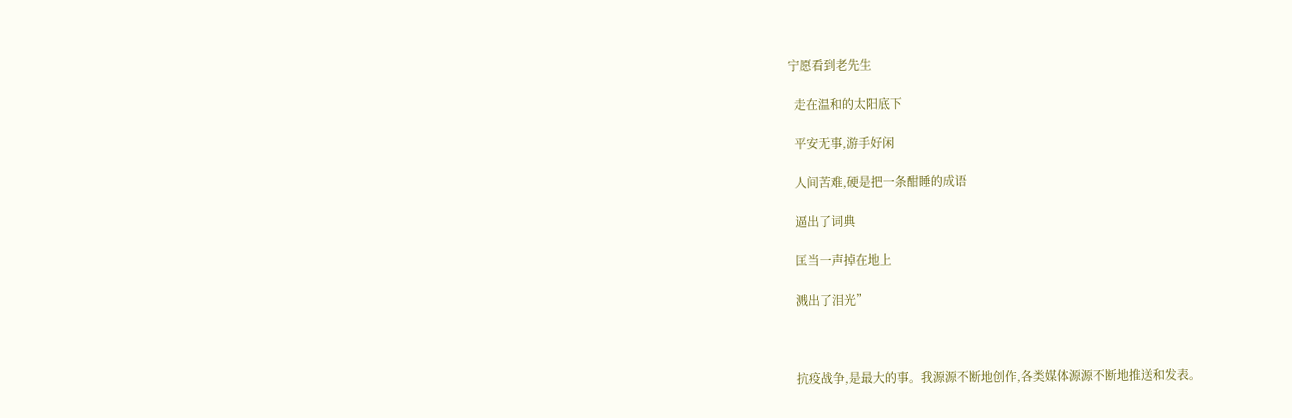宁愿看到老先生

  走在温和的太阳底下

  平安无事,游手好闲

  人间苦难,硬是把一条酣睡的成语

  逼出了词典

  匡当一声掉在地上

  溅出了泪光”



  抗疫战争,是最大的事。我源源不断地创作,各类媒体源源不断地推送和发表。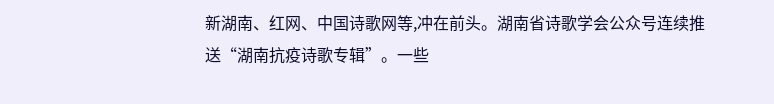新湖南、红网、中国诗歌网等,冲在前头。湖南省诗歌学会公众号连续推送“湖南抗疫诗歌专辑”。一些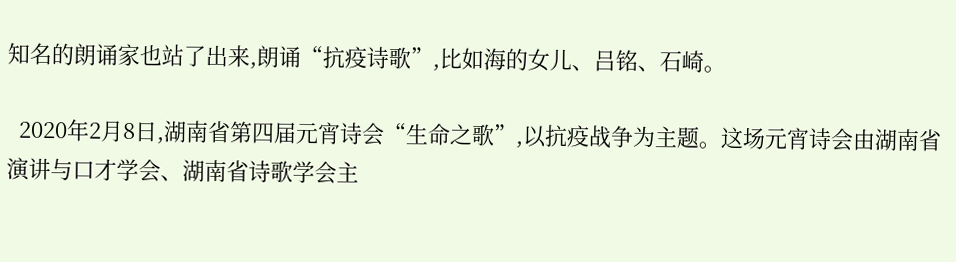知名的朗诵家也站了出来,朗诵“抗疫诗歌”,比如海的女儿、吕铭、石崎。

  2020年2月8日,湖南省第四届元宵诗会“生命之歌”,以抗疫战争为主题。这场元宵诗会由湖南省演讲与口才学会、湖南省诗歌学会主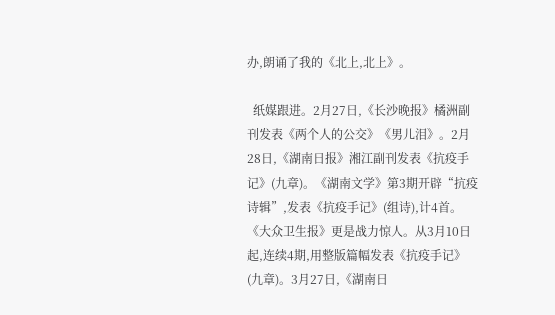办,朗诵了我的《北上,北上》。

  纸媒跟进。2月27日,《长沙晚报》橘洲副刊发表《两个人的公交》《男儿泪》。2月28日,《湖南日报》湘江副刊发表《抗疫手记》(九章)。《湖南文学》第3期开辟“抗疫诗辑”,发表《抗疫手记》(组诗),计4首。《大众卫生报》更是战力惊人。从3月10日起,连续4期,用整版篇幅发表《抗疫手记》(九章)。3月27日,《湖南日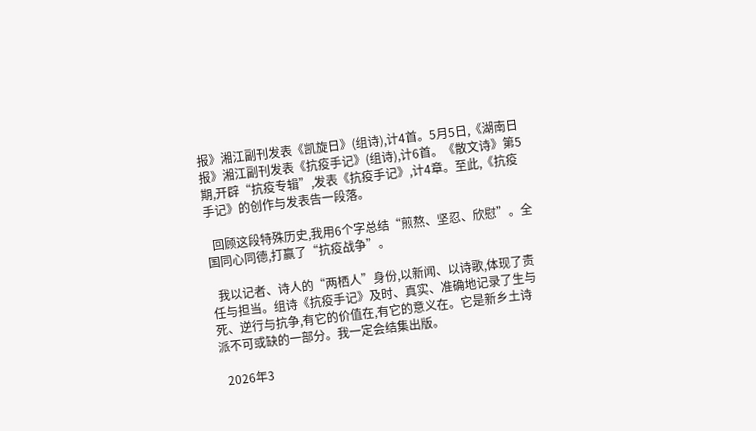报》湘江副刊发表《凯旋日》(组诗),计4首。5月5日,《湖南日报》湘江副刊发表《抗疫手记》(组诗),计6首。《散文诗》第5期,开辟“抗疫专辑”,发表《抗疫手记》,计4章。至此,《抗疫手记》的创作与发表告一段落。

  回顾这段特殊历史,我用6个字总结“煎熬、坚忍、欣慰”。全国同心同德,打赢了“抗疫战争”。

  我以记者、诗人的“两栖人”身份,以新闻、以诗歌,体现了责任与担当。组诗《抗疫手记》及时、真实、准确地记录了生与死、逆行与抗争,有它的价值在,有它的意义在。它是新乡土诗派不可或缺的一部分。我一定会结集出版。

  2026年3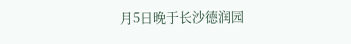月5日晚于长沙德润园